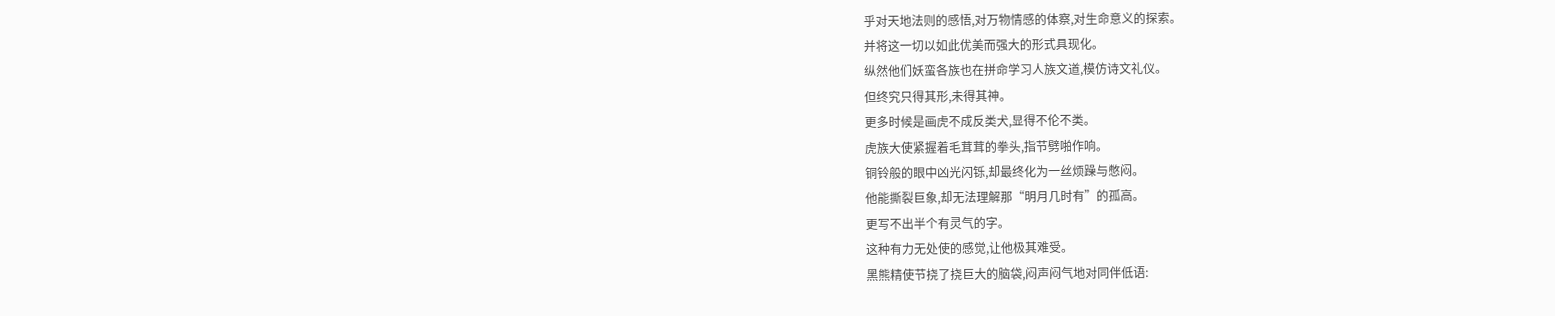乎对天地法则的感悟,对万物情感的体察,对生命意义的探索。
并将这一切以如此优美而强大的形式具现化。
纵然他们妖蛮各族也在拼命学习人族文道,模仿诗文礼仪。
但终究只得其形,未得其神。
更多时候是画虎不成反类犬,显得不伦不类。
虎族大使紧握着毛茸茸的拳头,指节劈啪作响。
铜铃般的眼中凶光闪铄,却最终化为一丝烦躁与憋闷。
他能撕裂巨象,却无法理解那“明月几时有”的孤高。
更写不出半个有灵气的字。
这种有力无处使的感觉,让他极其难受。
黑熊精使节挠了挠巨大的脑袋,闷声闷气地对同伴低语: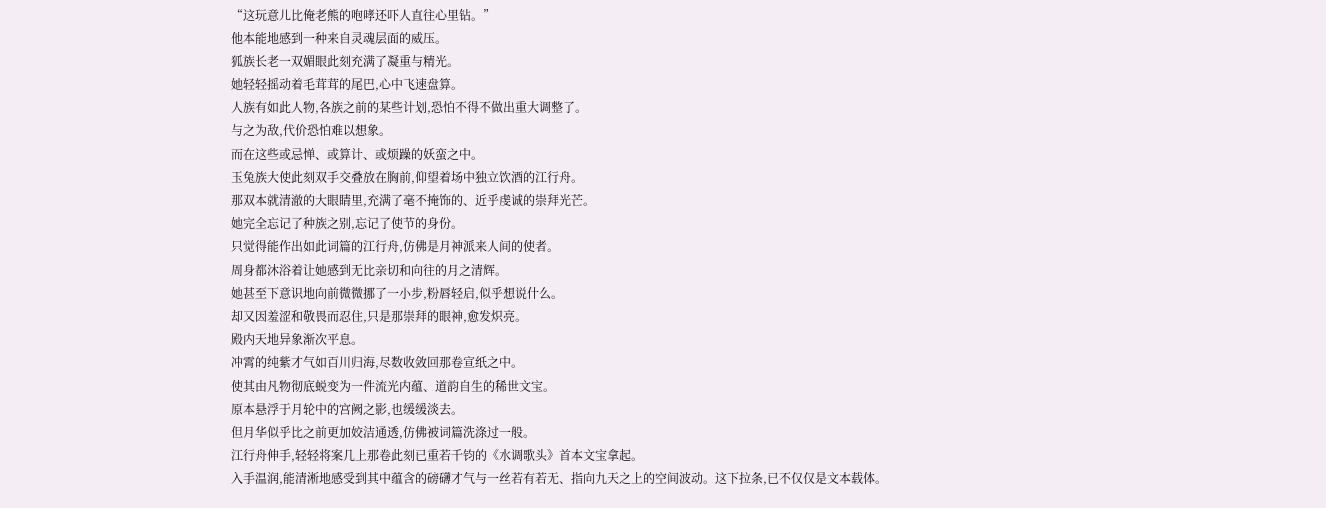“这玩意儿比俺老熊的咆哮还吓人直往心里钻。”
他本能地感到一种来自灵魂层面的威压。
狐族长老一双媚眼此刻充满了凝重与精光。
她轻轻摇动着毛茸茸的尾巴,心中飞速盘算。
人族有如此人物,各族之前的某些计划,恐怕不得不做出重大调整了。
与之为敌,代价恐怕难以想象。
而在这些或忌惮、或算计、或烦躁的妖蛮之中。
玉兔族大使此刻双手交叠放在胸前,仰望着场中独立饮酒的江行舟。
那双本就清澈的大眼睛里,充满了毫不掩饰的、近乎虔诚的崇拜光芒。
她完全忘记了种族之别,忘记了使节的身份。
只觉得能作出如此词篇的江行舟,仿佛是月神派来人间的使者。
周身都沐浴着让她感到无比亲切和向往的月之清辉。
她甚至下意识地向前微微挪了一小步,粉唇轻启,似乎想说什么。
却又因羞涩和敬畏而忍住,只是那崇拜的眼神,愈发炽亮。
殿内天地异象渐次平息。
冲霄的纯紫才气如百川归海,尽数收敛回那卷宣纸之中。
使其由凡物彻底蜕变为一件流光内蕴、道韵自生的稀世文宝。
原本悬浮于月轮中的宫阙之影,也缓缓淡去。
但月华似乎比之前更加姣洁通透,仿佛被词篇洗涤过一般。
江行舟伸手,轻轻将案几上那卷此刻已重若千钧的《水调歌头》首本文宝拿起。
入手温润,能清淅地感受到其中蕴含的磅礴才气与一丝若有若无、指向九天之上的空间波动。这下拉条,已不仅仅是文本载体。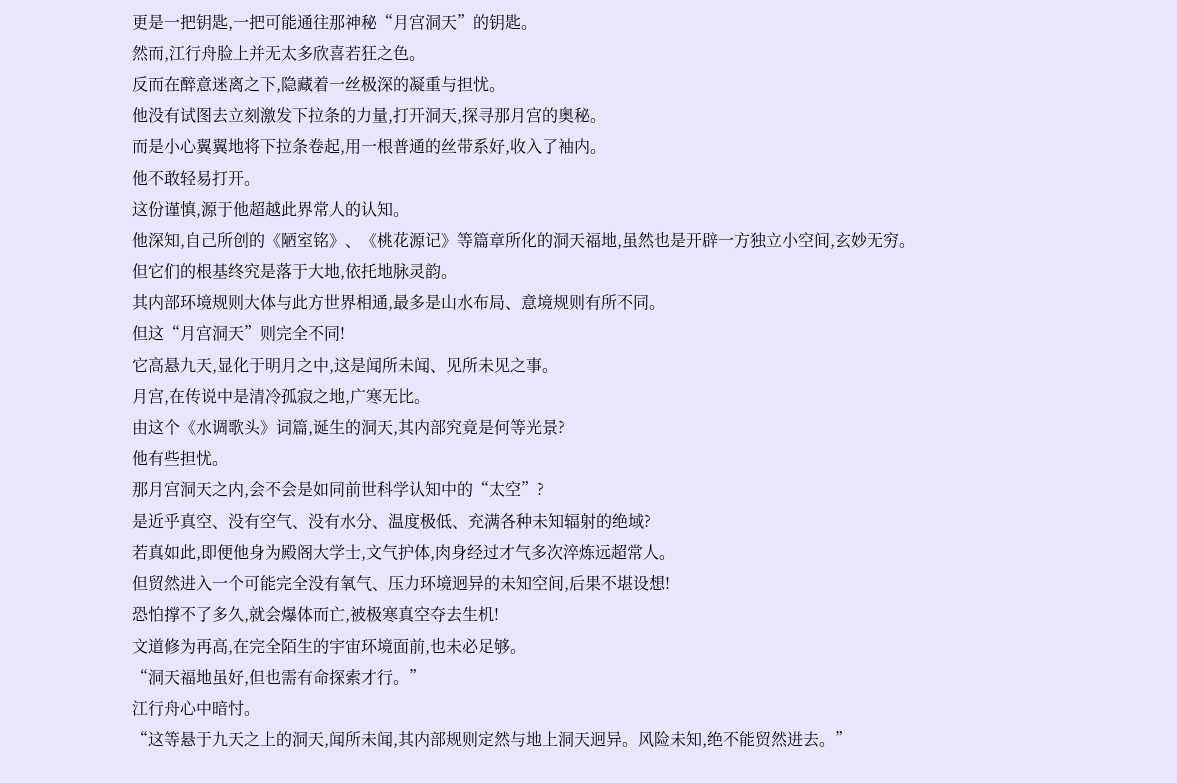更是一把钥匙,一把可能通往那神秘“月宫洞天”的钥匙。
然而,江行舟脸上并无太多欣喜若狂之色。
反而在醉意迷离之下,隐藏着一丝极深的凝重与担忧。
他没有试图去立刻激发下拉条的力量,打开洞天,探寻那月宫的奥秘。
而是小心翼翼地将下拉条卷起,用一根普通的丝带系好,收入了袖内。
他不敢轻易打开。
这份谨慎,源于他超越此界常人的认知。
他深知,自己所创的《陋室铭》、《桃花源记》等篇章所化的洞天福地,虽然也是开辟一方独立小空间,玄妙无穷。
但它们的根基终究是落于大地,依托地脉灵韵。
其内部环境规则大体与此方世界相通,最多是山水布局、意境规则有所不同。
但这“月宫洞天”则完全不同!
它高悬九天,显化于明月之中,这是闻所未闻、见所未见之事。
月宫,在传说中是清冷孤寂之地,广寒无比。
由这个《水调歌头》词篇,诞生的洞天,其内部究竟是何等光景?
他有些担忧。
那月宫洞天之内,会不会是如同前世科学认知中的“太空”?
是近乎真空、没有空气、没有水分、温度极低、充满各种未知辐射的绝域?
若真如此,即便他身为殿阁大学士,文气护体,肉身经过才气多次淬炼远超常人。
但贸然进入一个可能完全没有氧气、压力环境迥异的未知空间,后果不堪设想!
恐怕撑不了多久,就会爆体而亡,被极寒真空夺去生机!
文道修为再高,在完全陌生的宇宙环境面前,也未必足够。
“洞天福地虽好,但也需有命探索才行。”
江行舟心中暗忖。
“这等悬于九天之上的洞天,闻所未闻,其内部规则定然与地上洞天迥异。风险未知,绝不能贸然进去。”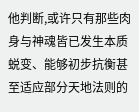他判断,或许只有那些肉身与神魂皆已发生本质蜕变、能够初步抗衡甚至适应部分天地法则的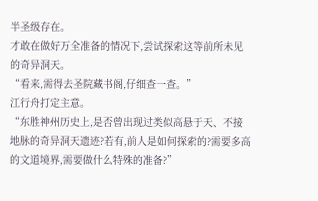半圣级存在。
才敢在做好万全准备的情况下,尝试探索这等前所未见的奇异洞天。
“看来,需得去圣院藏书阁,仔细查一查。”
江行舟打定主意。
“东胜神州历史上,是否曾出现过类似高悬于天、不接地脉的奇异洞天遗迹?若有,前人是如何探索的?需要多高的文道境界,需要做什么特殊的准备?”